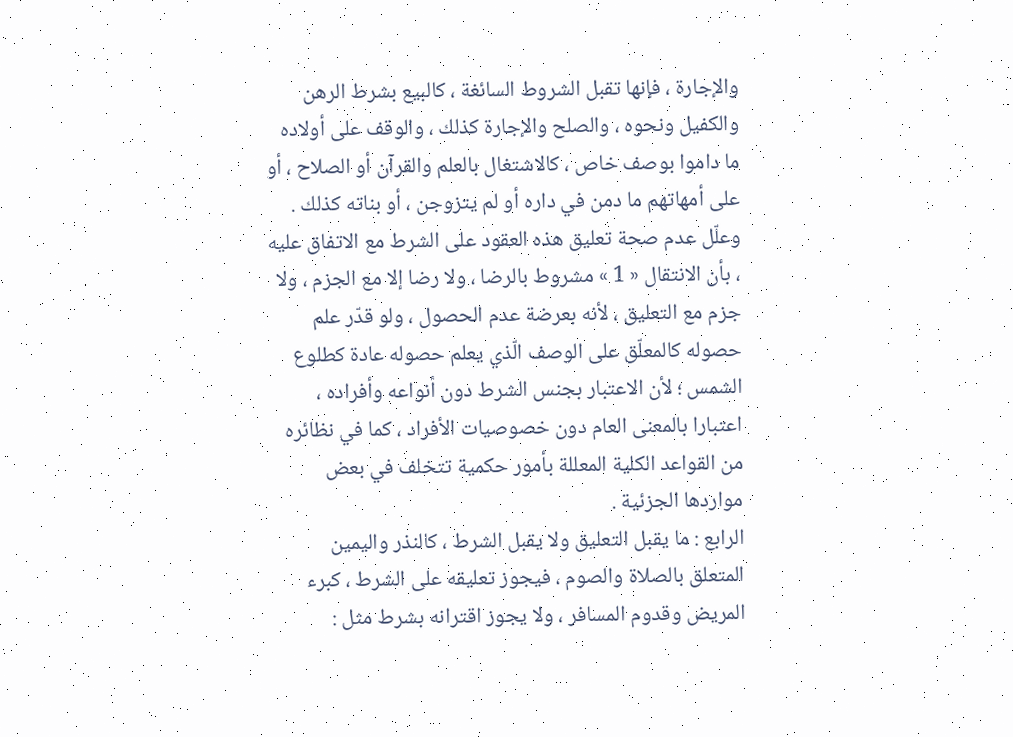والإجارة ، فإنها تقبل الشروط السائغة ، كالبيع بشرط الرهن والكفيل ونحوه ، والصلح والإجارة كذلك ، والوقف على أولاده ما داموا بوصف خاص ، كالاشتغال بالعلم والقرآن أو الصلاح ، أو على أمهاتهم ما دمن في داره أو لم يتزوجن ، أو بناته كذلك .
وعلّل عدم صحة تعليق هذه العقود على الشرط مع الاتفاق عليه ، بأن الانتقال « 1 » مشروط بالرضا ، ولا رضا إلا مع الجزم ، ولا جزم مع التعليق ، لأنه بعرضة عدم الحصول ، ولو قدّر علم حصوله كالمعلّق على الوصف الّذي يعلم حصوله عادة كطلوع الشمس ؛ لأن الاعتبار بجنس الشرط دون أنواعه وأفراده ، اعتبارا بالمعنى العام دون خصوصيات الأفراد ، كما في نظائره من القواعد الكلية المعللة بأمور حكمية تتخلف في بعض مواردها الجزئية .
الرابع : ما يقبل التعليق ولا يقبل الشرط ، كالنذر واليمين المتعلق بالصلاة والصوم ، فيجوز تعليقه على الشرط ، كبرء المريض وقدوم المسافر ، ولا يجوز اقترانه بشرط مثل :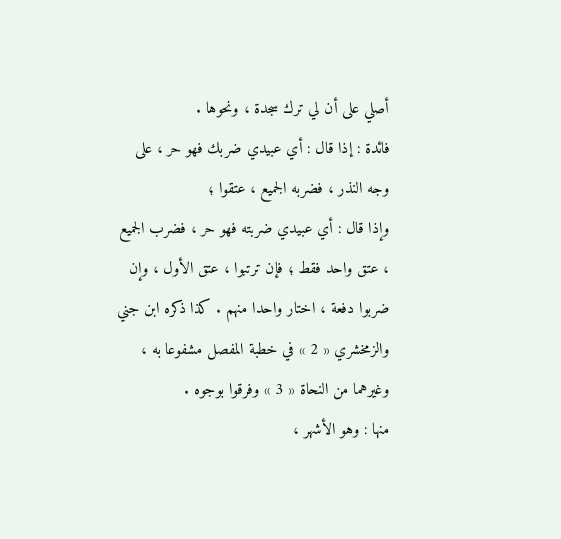أصلي على أن لي ترك سجدة ، ونحوها .
فائدة : إذا قال : أي عبيدي ضربك فهو حر ، على وجه النذر ، فضربه الجميع ، عتقوا ؛
وإذا قال : أي عبيدي ضربته فهو حر ، فضرب الجميع ، عتق واحد فقط ؛ فإن ترتبوا ، عتق الأول ، وإن ضربوا دفعة ، اختار واحدا منهم . كذا ذكره ابن جني والزمخشري « 2 » في خطبة المفصل مشفوعا به ، وغيرهما من النحاة « 3 » وفرقوا بوجوه .
منها : وهو الأشهر ،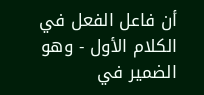أن فاعل الفعل في الكلام الأول - وهو الضمير في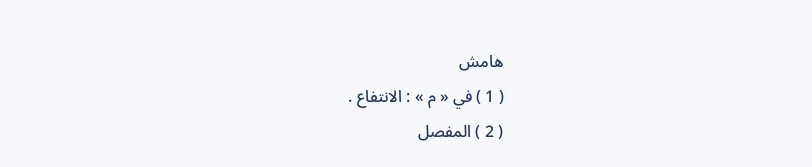هامش
( 1 ) في « م » : الانتفاع .
( 2 ) المفصل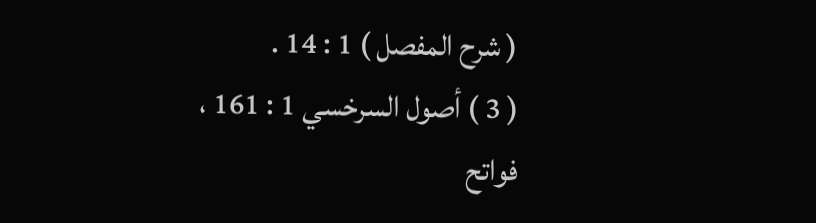( شرح المفصل ) 1 : 14 .
( 3 ) أصول السرخسي 1 : 161 ، فواتح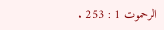الرحموت 1 : 253 .